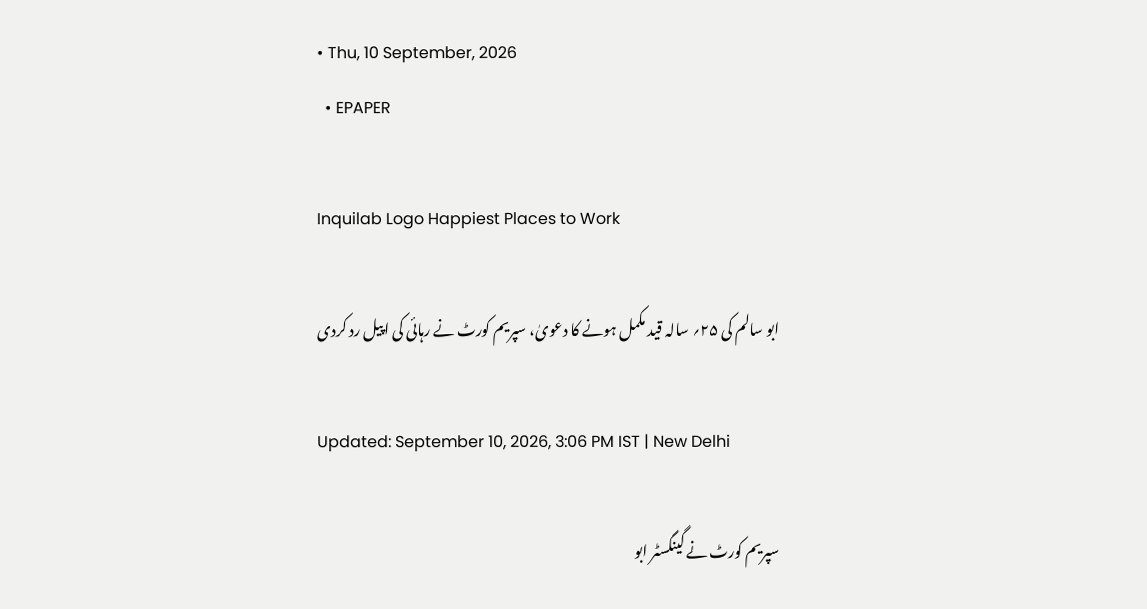• Thu, 10 September, 2026
  • EPAPER

Inquilab Logo Happiest Places to Work

ابو سالم کی ۲۵؍ سالہ قید مکمل ہونے کا دعویٰ، سپریم کورٹ نے رہائی کی اپیل رد کردی

Updated: September 10, 2026, 3:06 PM IST | New Delhi

سپریم کورٹ نے گینگسٹر ابو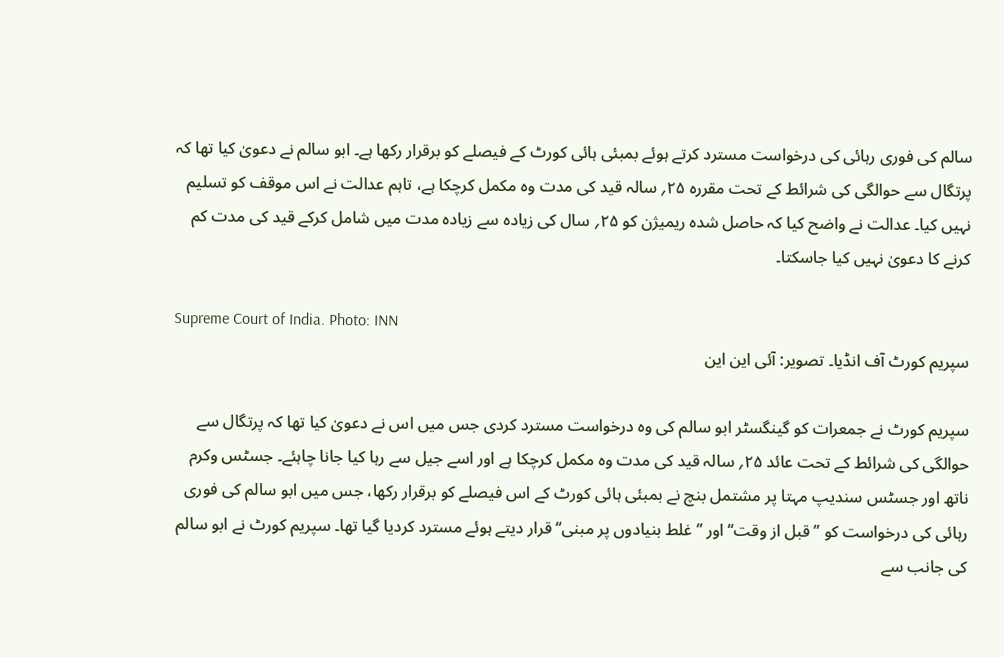سالم کی فوری رہائی کی درخواست مسترد کرتے ہوئے بمبئی ہائی کورٹ کے فیصلے کو برقرار رکھا ہے۔ ابو سالم نے دعویٰ کیا تھا کہ پرتگال سے حوالگی کی شرائط کے تحت مقررہ ۲۵؍ سالہ قید کی مدت وہ مکمل کرچکا ہے، تاہم عدالت نے اس موقف کو تسلیم نہیں کیا۔ عدالت نے واضح کیا کہ حاصل شدہ ریمیژن کو ۲۵؍ سال کی زیادہ سے زیادہ مدت میں شامل کرکے قید کی مدت کم کرنے کا دعویٰ نہیں کیا جاسکتا۔

Supreme Court of India. Photo: INN
سپریم کورٹ آف انڈیا۔ تصویر: آئی این این

سپریم کورٹ نے جمعرات کو گینگسٹر ابو سالم کی وہ درخواست مسترد کردی جس میں اس نے دعویٰ کیا تھا کہ پرتگال سے حوالگی کی شرائط کے تحت عائد ۲۵؍ سالہ قید کی مدت وہ مکمل کرچکا ہے اور اسے جیل سے رہا کیا جانا چاہئے۔ جسٹس وکرم ناتھ اور جسٹس سندیپ مہتا پر مشتمل بنچ نے بمبئی ہائی کورٹ کے اس فیصلے کو برقرار رکھا، جس میں ابو سالم کی فوری رہائی کی درخواست کو ’’قبل از وقت‘‘ اور ’’غلط بنیادوں پر مبنی‘‘ قرار دیتے ہوئے مسترد کردیا گیا تھا۔ سپریم کورٹ نے ابو سالم کی جانب سے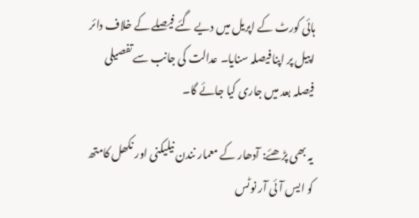ہائی کورٹ کے اپریل میں دیے گئے فیصلے کے خلاف دائر اپیل پر اپنا فیصلہ سنایا۔ عدالت کی جانب سے تفصیلی فیصلہ بعد میں جاری کیا جائے گا۔

یہ بھی پڑھئے: آدھار کے معمار نندن نیلیکنی اور نکھل کامتھ کو ایس آئی آر نوٹس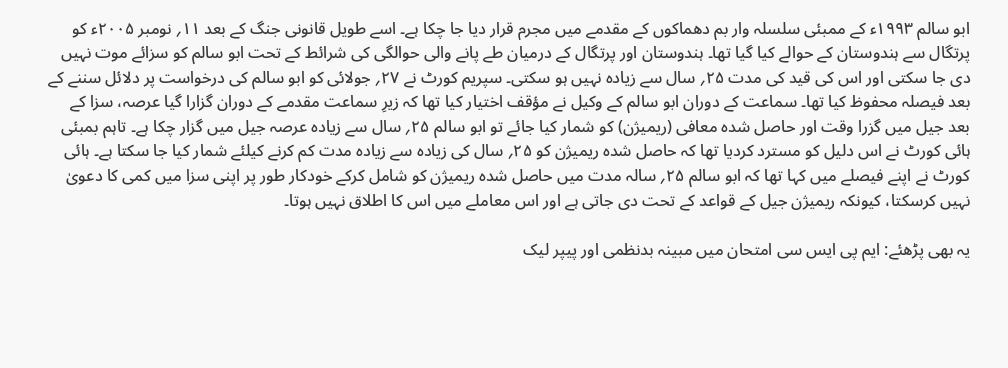ابو سالم ۱۹۹۳ء کے ممبئی سلسلہ وار بم دھماکوں کے مقدمے میں مجرم قرار دیا جا چکا ہے۔ اسے طویل قانونی جنگ کے بعد ۱۱؍ نومبر ۲۰۰۵ء کو پرتگال سے ہندوستان کے حوالے کیا گیا تھا۔ ہندوستان اور پرتگال کے درمیان طے پانے والی حوالگی کی شرائط کے تحت ابو سالم کو سزائے موت نہیں دی جا سکتی اور اس کی قید کی مدت ۲۵؍ سال سے زیادہ نہیں ہو سکتی۔ سپریم کورٹ نے ۲۷؍ جولائی کو ابو سالم کی درخواست پر دلائل سننے کے بعد فیصلہ محفوظ کیا تھا۔ سماعت کے دوران ابو سالم کے وکیل نے مؤقف اختیار کیا تھا کہ زیرِ سماعت مقدمے کے دوران گزارا گیا عرصہ، سزا کے بعد جیل میں گزرا وقت اور حاصل شدہ معافی (ریمیژن) کو شمار کیا جائے تو ابو سالم ۲۵؍ سال سے زیادہ عرصہ جیل میں گزار چکا ہے۔ تاہم بمبئی ہائی کورٹ نے اس دلیل کو مسترد کردیا تھا کہ حاصل شدہ ریمیژن کو ۲۵؍ سال کی زیادہ سے زیادہ مدت کم کرنے کیلئے شمار کیا جا سکتا ہے۔ ہائی کورٹ نے اپنے فیصلے میں کہا تھا کہ ابو سالم ۲۵؍ سالہ مدت میں حاصل شدہ ریمیژن کو شامل کرکے خودکار طور پر اپنی سزا میں کمی کا دعویٰ نہیں کرسکتا، کیونکہ ریمیژن جیل کے قواعد کے تحت دی جاتی ہے اور اس معاملے میں اس کا اطلاق نہیں ہوتا۔

یہ بھی پڑھئے: ایم پی ایس سی امتحان میں مبینہ بدنظمی اور پیپر لیک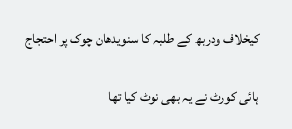کیخلاف ودربھ کے طلبہ کا سنویدھان چوک پر احتجاج

ہائی کورٹ نے یہ بھی نوٹ کیا تھا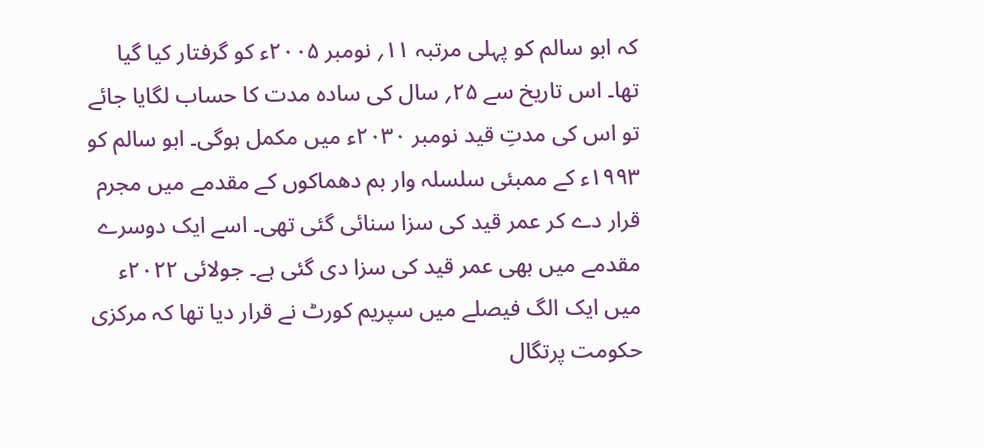کہ ابو سالم کو پہلی مرتبہ ۱۱؍ نومبر ۲۰۰۵ء کو گرفتار کیا گیا تھا۔ اس تاریخ سے ۲۵؍ سال کی سادہ مدت کا حساب لگایا جائے تو اس کی مدتِ قید نومبر ۲۰۳۰ء میں مکمل ہوگی۔ ابو سالم کو ۱۹۹۳ء کے ممبئی سلسلہ وار بم دھماکوں کے مقدمے میں مجرم قرار دے کر عمر قید کی سزا سنائی گئی تھی۔ اسے ایک دوسرے مقدمے میں بھی عمر قید کی سزا دی گئی ہے۔ جولائی ۲۰۲۲ء میں ایک الگ فیصلے میں سپریم کورٹ نے قرار دیا تھا کہ مرکزی حکومت پرتگال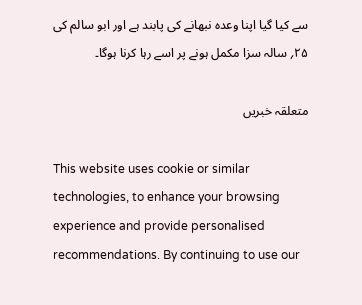سے کیا گیا اپنا وعدہ نبھانے کی پابند ہے اور ابو سالم کی ۲۵؍ سالہ سزا مکمل ہونے پر اسے رہا کرنا ہوگا۔

متعلقہ خبریں

This website uses cookie or similar technologies, to enhance your browsing experience and provide personalised recommendations. By continuing to use our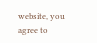website, you agree to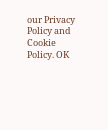our Privacy Policy and Cookie Policy. OK